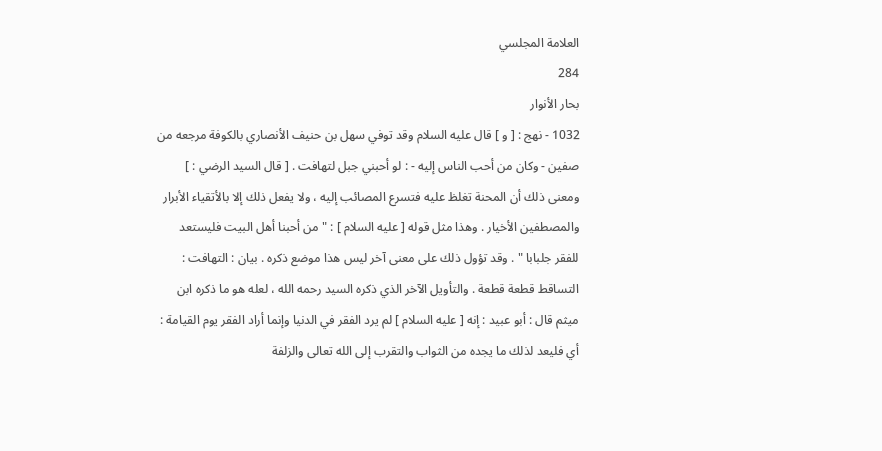العلامة المجلسي
284
بحار الأنوار
1032 - نهج : [ و ] قال عليه السلام وقد توفي سهل بن حنيف الأنصاري بالكوفة مرجعه من صفين - وكان من أحب الناس إليه - : لو أحبني جبل لتهافت . [ قال السيد الرضي : ] ومعنى ذلك أن المحنة تغلظ عليه فتسرع المصائب إليه ، ولا يفعل ذلك إلا بالأتقياء الأبرار والمصطفين الأخيار . وهذا مثل قوله [ عليه السلام ] : " من أحبنا أهل البيت فليستعد للفقر جلبابا " . وقد تؤول ذلك على معنى آخر ليس هذا موضع ذكره . بيان : التهافت : التساقط قطعة قطعة . والتأويل الآخر الذي ذكره السيد رحمه الله ، لعله هو ما ذكره ابن ميثم قال : أبو عبيد : إنه [ عليه السلام ] لم يرد الفقر في الدنيا وإنما أراد الفقر يوم القيامة : أي فليعد لذلك ما يجده من الثواب والتقرب إلى الله تعالى والزلفة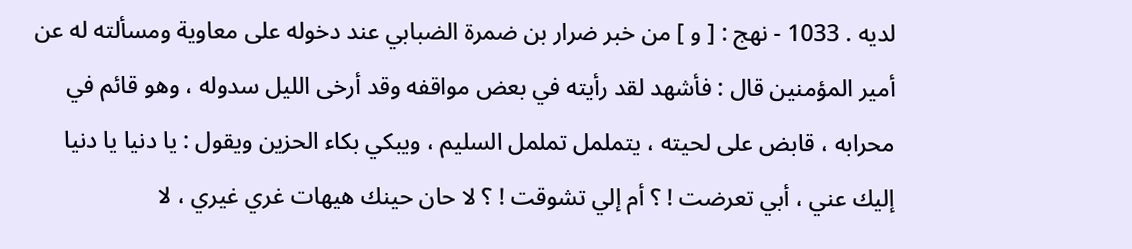لديه . 1033 - نهج : [ و ] من خبر ضرار بن ضمرة الضبابي عند دخوله على معاوية ومسألته له عن أمير المؤمنين قال : فأشهد لقد رأيته في بعض مواقفه وقد أرخى الليل سدوله ، وهو قائم في محرابه ، قابض على لحيته ، يتململ تململ السليم ، ويبكي بكاء الحزين ويقول : يا دنيا يا دنيا إليك عني ، أبي تعرضت ! ؟ أم إلي تشوقت ! ؟ لا حان حينك هيهات غري غيري ، لا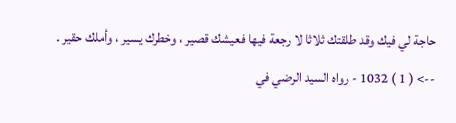حاجة لي فيك وقد طلقتك ثلاثا لا رجعة فيها فعيشك قصير ، وخطرك يسير ، وأملك حقير .
--> ( 1 ) 1032 - رواه السيد الرضي في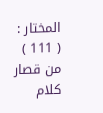المختار : ( 111 ) من قصار كلام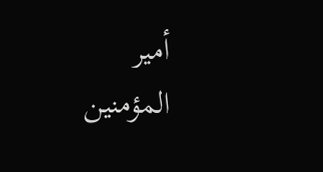أمير المؤمنين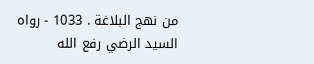من نهج البلاغة . 1033 - رواه السيد الرضي رفع الله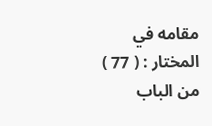مقامه في المختار : ( 77 ) من الباب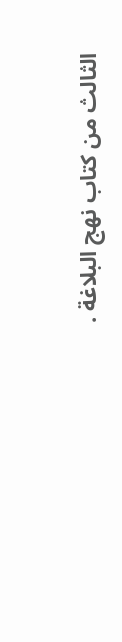الثالث من كتاب نهج البلاغة .